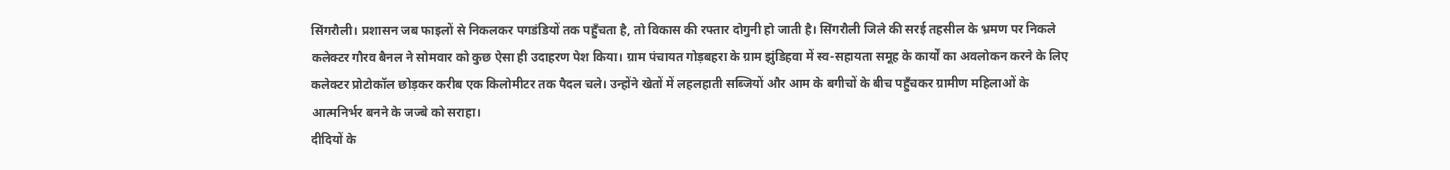सिंगरौली। प्रशासन जब फाइलों से निकलकर पगडंडियों तक पहुँचता है, तो विकास की रफ्तार दोगुनी हो जाती है। सिंगरौली जिले की सरई तहसील के भ्रमण पर निकले कलेक्टर गौरव बैनल ने सोमवार को कुछ ऐसा ही उदाहरण पेश किया। ग्राम पंचायत गोड़बहरा के ग्राम झुंडिहवा में स्व-सहायता समूह के कार्यों का अवलोकन करने के लिए कलेक्टर प्रोटोकॉल छोड़कर करीब एक किलोमीटर तक पैदल चले। उन्होंने खेतों में लहलहाती सब्जियों और आम के बगीचों के बीच पहुँचकर ग्रामीण महिलाओं के आत्मनिर्भर बनने के जज्बे को सराहा।
दीदियों के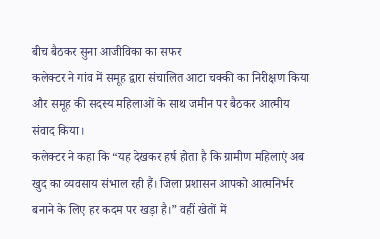बीच बैठकर सुना आजीविका का सफर
कलेक्टर ने गांव में समूह द्वारा संचालित आटा चक्की का निरीक्षण किया और समूह की सदस्य महिलाओं के साथ जमीन पर बैठकर आत्मीय संवाद किया।
कलेक्टर ने कहा कि “यह देखकर हर्ष होता है कि ग्रामीण महिलाएं अब खुद का व्यवसाय संभाल रही हैं। जिला प्रशासन आपको आत्मनिर्भर बनाने के लिए हर कदम पर खड़ा है।” वहीं खेतों में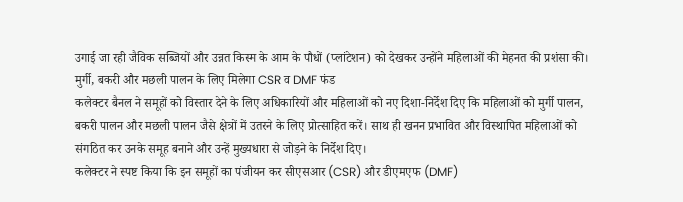उगाई जा रही जैविक सब्जियों और उन्नत किस्म के आम के पौधों (प्लांटेशन) को देखकर उन्होंने महिलाओं की मेहनत की प्रशंसा की।
मुर्गी, बकरी और मछली पालन के लिए मिलेगा CSR व DMF फंड
कलेक्टर बैनल ने समूहों को विस्तार देने के लिए अधिकारियों और महिलाओं को नए दिशा-निर्देश दिए कि महिलाओं को मुर्गी पालन, बकरी पालन और मछली पालन जैसे क्षेत्रों में उतरने के लिए प्रोत्साहित करें। साथ ही खनन प्रभावित और विस्थापित महिलाओं को संगठित कर उनके समूह बनाने और उन्हें मुख्यधारा से जोड़ने के निर्देश दिए।
कलेक्टर ने स्पष्ट किया कि इन समूहों का पंजीयन कर सीएसआर (CSR) और डीएमएफ (DMF)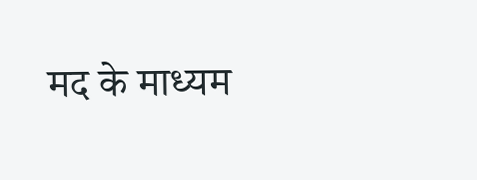मद के माध्यम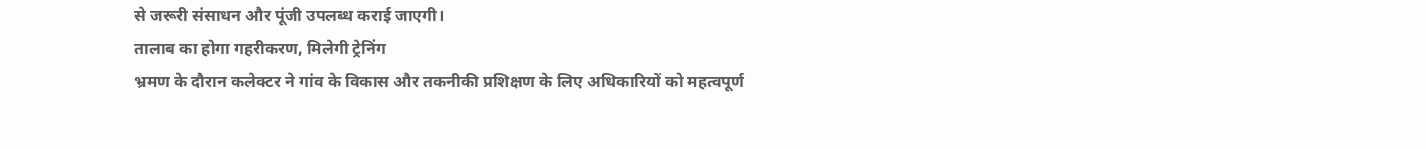से जरूरी संसाधन और पूंजी उपलब्ध कराई जाएगी।
तालाब का होगा गहरीकरण, मिलेगी ट्रेनिंग
भ्रमण के दौरान कलेक्टर ने गांव के विकास और तकनीकी प्रशिक्षण के लिए अधिकारियों को महत्वपूर्ण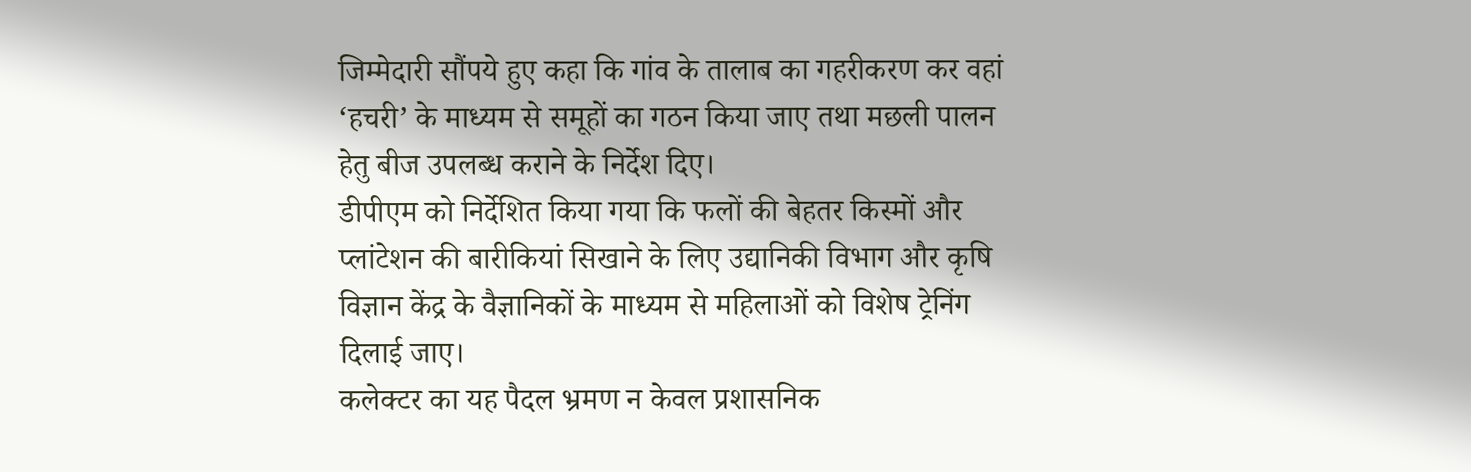जिम्मेदारी सौंपये हुए कहा कि गांव के तालाब का गहरीकरण कर वहां ‘हचरी’ के माध्यम से समूहों का गठन किया जाए तथा मछली पालन हेतु बीज उपलब्ध कराने के निर्देश दिए।
डीपीएम को निर्देशित किया गया कि फलों की बेहतर किस्मों और प्लांटेशन की बारीकियां सिखाने के लिए उद्यानिकी विभाग और कृषि विज्ञान केंद्र के वैज्ञानिकों के माध्यम से महिलाओं को विशेष ट्रेनिंग दिलाई जाए।
कलेक्टर का यह पैदल भ्रमण न केवल प्रशासनिक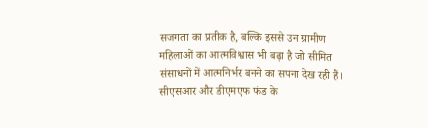सजगता का प्रतीक है, बल्कि इससे उन ग्रामीण महिलाओं का आत्मविश्वास भी बढ़ा है जो सीमित संसाधनों में आत्मनिर्भर बनने का सपना देख रही हैं। सीएसआर और डीएमएफ फंड के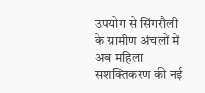उपयोग से सिंगरौली के ग्रामीण अंचलों में अब महिला सशक्तिकरण की नई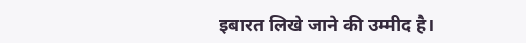इबारत लिखे जाने की उम्मीद है।